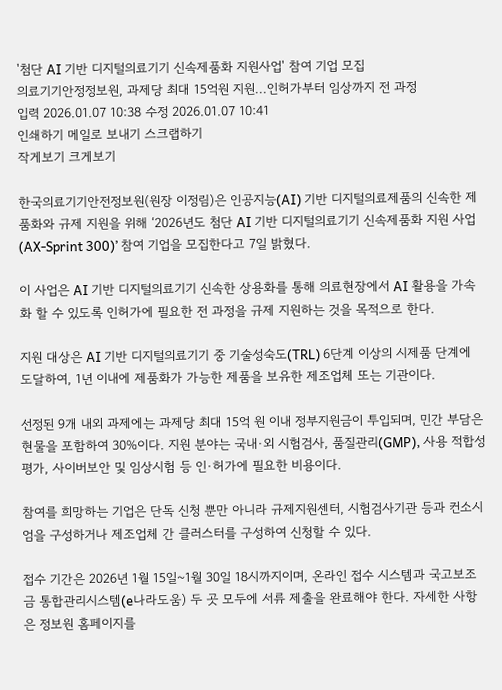'첨단 AI 기반 디지털의료기기 신속제품화 지원사업' 참여 기업 모집
의료기기안정정보원, 과제당 최대 15억원 지원...인허가부터 임상까지 전 과정
입력 2026.01.07 10:38 수정 2026.01.07 10:41
인쇄하기 메일로 보내기 스크랩하기
작게보기 크게보기

한국의료기기안전정보원(원장 이정림)은 인공지능(AI) 기반 디지털의료제품의 신속한 제품화와 규제 지원을 위해 ‘2026년도 첨단 AI 기반 디지털의료기기 신속제품화 지원 사업(AX-Sprint 300)’ 참여 기업을 모집한다고 7일 밝혔다.

이 사업은 AI 기반 디지털의료기기 신속한 상용화를 통해 의료현장에서 AI 활용을 가속화 할 수 있도록 인허가에 필요한 전 과정을 규제 지원하는 것을 목적으로 한다.

지원 대상은 AI 기반 디지털의료기기 중 기술성숙도(TRL) 6단계 이상의 시제품 단계에 도달하여, 1년 이내에 제품화가 가능한 제품을 보유한 제조업체 또는 기관이다.

선정된 9개 내외 과제에는 과제당 최대 15억 원 이내 정부지원금이 투입되며, 민간 부담은 현물을 포함하여 30%이다. 지원 분야는 국내·외 시험검사, 품질관리(GMP), 사용 적합성평가, 사이버보안 및 임상시험 등 인·허가에 필요한 비용이다.

참여를 희망하는 기업은 단독 신청 뿐만 아니라 규제지원센터, 시험검사기관 등과 컨소시엄을 구성하거나 제조업체 간 클러스터를 구성하여 신청할 수 있다.

접수 기간은 2026년 1월 15일~1월 30일 18시까지이며, 온라인 접수 시스템과 국고보조금 통합관리시스템(e나라도움) 두 곳 모두에 서류 제출을 완료해야 한다. 자세한 사항은 정보원 홈페이지를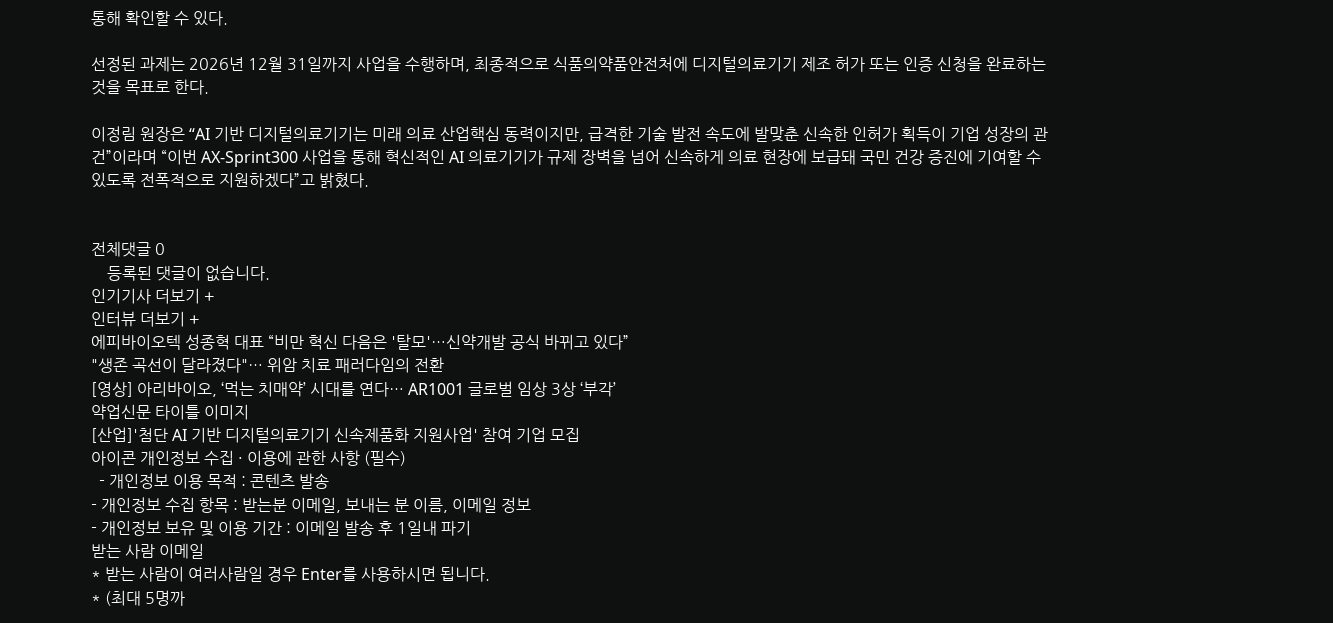통해 확인할 수 있다.

선정된 과제는 2026년 12월 31일까지 사업을 수행하며, 최종적으로 식품의약품안전처에 디지털의료기기 제조 허가 또는 인증 신청을 완료하는 것을 목표로 한다.

이정림 원장은 “AI 기반 디지털의료기기는 미래 의료 산업핵심 동력이지만, 급격한 기술 발전 속도에 발맞춘 신속한 인허가 획득이 기업 성장의 관건”이라며 “이번 AX-Sprint300 사업을 통해 혁신적인 AI 의료기기가 규제 장벽을 넘어 신속하게 의료 현장에 보급돼 국민 건강 증진에 기여할 수 있도록 전폭적으로 지원하겠다”고 밝혔다.


전체댓글 0
    등록된 댓글이 없습니다.
인기기사 더보기 +
인터뷰 더보기 +
에피바이오텍 성종혁 대표 “비만 혁신 다음은 '탈모'…신약개발 공식 바뀌고 있다”
"생존 곡선이 달라졌다"… 위암 치료 패러다임의 전환
[영상] 아리바이오, ‘먹는 치매약’ 시대를 연다… AR1001 글로벌 임상 3상 ‘부각’
약업신문 타이틀 이미지
[산업]'첨단 AI 기반 디지털의료기기 신속제품화 지원사업' 참여 기업 모집
아이콘 개인정보 수집 · 이용에 관한 사항 (필수)
  - 개인정보 이용 목적 : 콘텐츠 발송
- 개인정보 수집 항목 : 받는분 이메일, 보내는 분 이름, 이메일 정보
- 개인정보 보유 및 이용 기간 : 이메일 발송 후 1일내 파기
받는 사람 이메일
* 받는 사람이 여러사람일 경우 Enter를 사용하시면 됩니다.
* (최대 5명까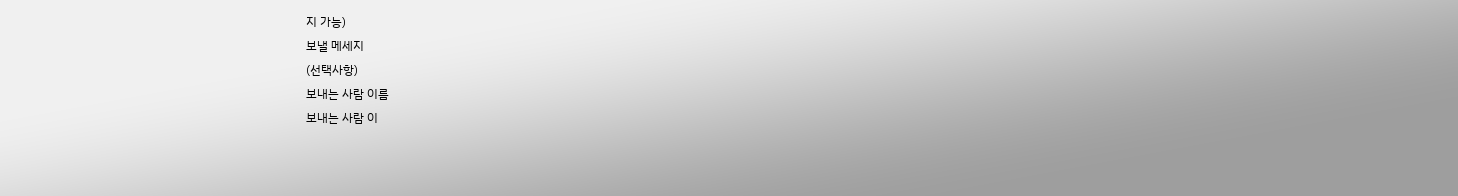지 가능)
보낼 메세지
(선택사항)
보내는 사람 이름
보내는 사람 이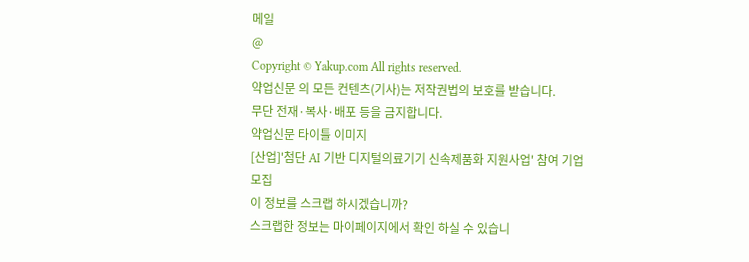메일
@
Copyright © Yakup.com All rights reserved.
약업신문 의 모든 컨텐츠(기사)는 저작권법의 보호를 받습니다.
무단 전재·복사·배포 등을 금지합니다.
약업신문 타이틀 이미지
[산업]'첨단 AI 기반 디지털의료기기 신속제품화 지원사업' 참여 기업 모집
이 정보를 스크랩 하시겠습니까?
스크랩한 정보는 마이페이지에서 확인 하실 수 있습니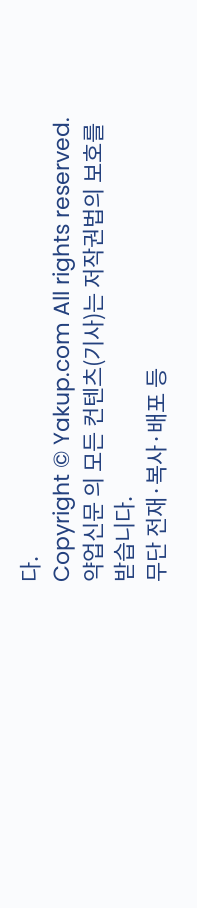다.
Copyright © Yakup.com All rights reserved.
약업신문 의 모든 컨텐츠(기사)는 저작권법의 보호를 받습니다.
무단 전재·복사·배포 등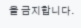을 금지합니다.